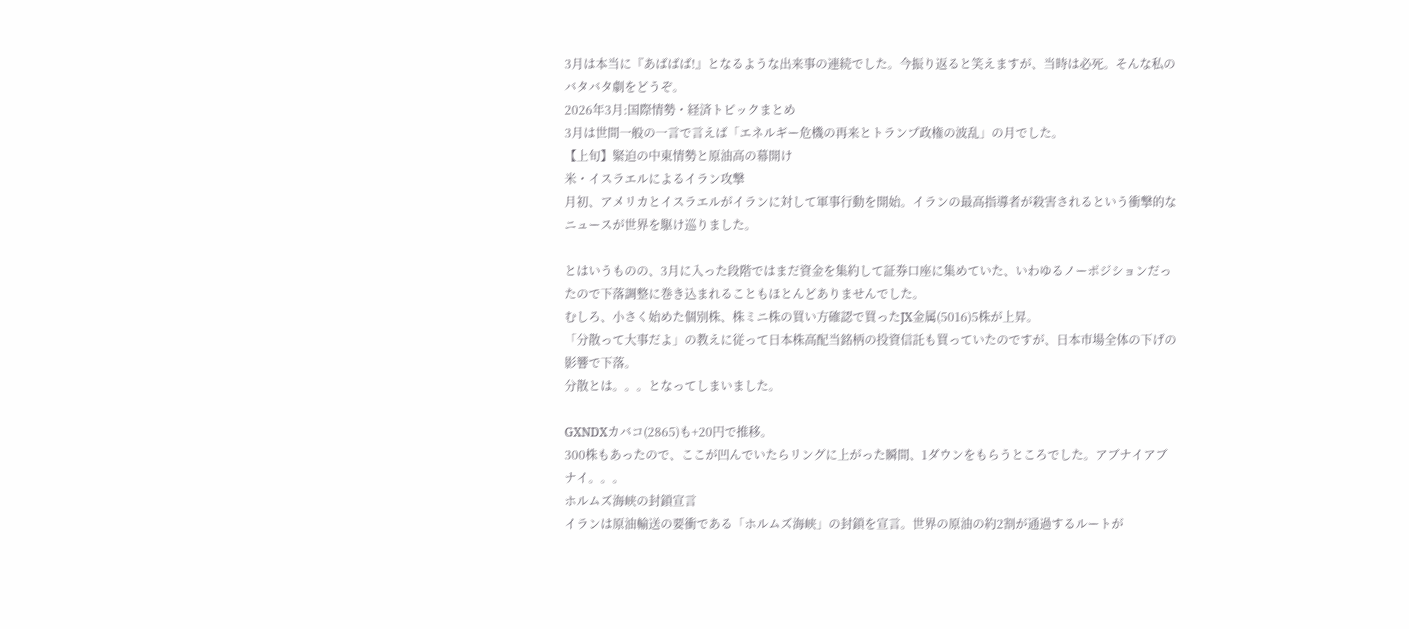3月は本当に『あばばば!』となるような出来事の連続でした。今振り返ると笑えますが、当時は必死。そんな私のバタバタ劇をどうぞ。
2026年3月:国際情勢・経済トピックまとめ
3月は世間一般の一言で言えば「エネルギー危機の再来とトランプ政権の波乱」の月でした。
【上旬】緊迫の中東情勢と原油高の幕開け
米・イスラエルによるイラン攻撃
月初、アメリカとイスラエルがイランに対して軍事行動を開始。イランの最高指導者が殺害されるという衝撃的なニュースが世界を駆け巡りました。

とはいうものの、3月に入った段階ではまだ資金を集約して証券口座に集めていた、いわゆるノーポジションだったので下落調整に巻き込まれることもほとんどありませんでした。
むしろ、小さく始めた個別株、株ミニ株の買い方確認で買ったJX金属(5016)5株が上昇。
「分散って大事だよ」の教えに従って日本株高配当銘柄の投資信託も買っていたのですが、日本市場全体の下げの影響で下落。
分散とは。。。となってしまいました。

GXNDXカバコ(2865)も+20円で推移。
300株もあったので、ここが凹んでいたらリングに上がった瞬間、1ダウンをもらうところでした。アブナイアブナイ。。。
ホルムズ海峡の封鎖宣言
イランは原油輸送の要衝である「ホルムズ海峡」の封鎖を宣言。世界の原油の約2割が通過するルートが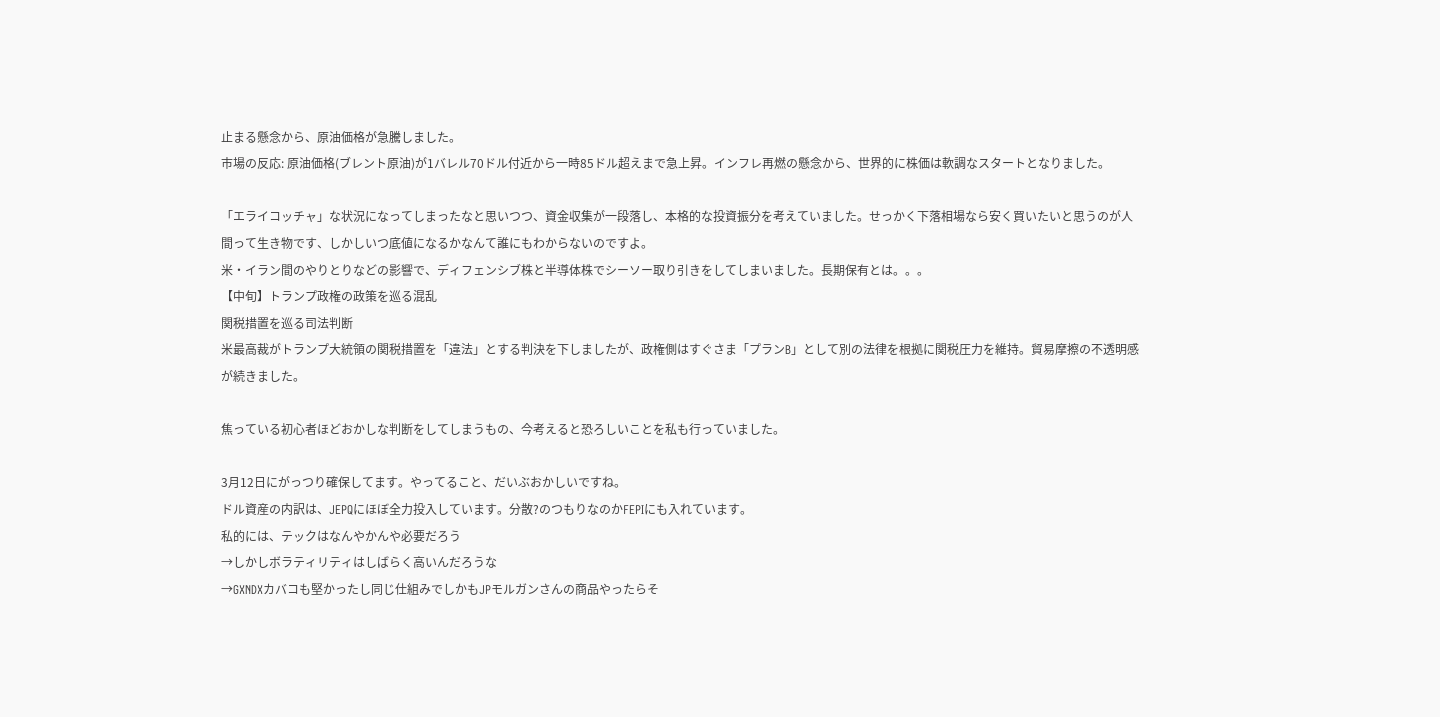止まる懸念から、原油価格が急騰しました。
市場の反応: 原油価格(ブレント原油)が1バレル70ドル付近から一時85ドル超えまで急上昇。インフレ再燃の懸念から、世界的に株価は軟調なスタートとなりました。

「エライコッチャ」な状況になってしまったなと思いつつ、資金収集が一段落し、本格的な投資振分を考えていました。せっかく下落相場なら安く買いたいと思うのが人間って生き物です、しかしいつ底値になるかなんて誰にもわからないのですよ。
米・イラン間のやりとりなどの影響で、ディフェンシブ株と半導体株でシーソー取り引きをしてしまいました。長期保有とは。。。
【中旬】トランプ政権の政策を巡る混乱
関税措置を巡る司法判断
米最高裁がトランプ大統領の関税措置を「違法」とする判決を下しましたが、政権側はすぐさま「プランB」として別の法律を根拠に関税圧力を維持。貿易摩擦の不透明感が続きました。

焦っている初心者ほどおかしな判断をしてしまうもの、今考えると恐ろしいことを私も行っていました。

3月12日にがっつり確保してます。やってること、だいぶおかしいですね。
ドル資産の内訳は、JEPQにほぼ全力投入しています。分散?のつもりなのかFEPIにも入れています。
私的には、テックはなんやかんや必要だろう
→しかしボラティリティはしばらく高いんだろうな
→GXNDXカバコも堅かったし同じ仕組みでしかもJPモルガンさんの商品やったらそ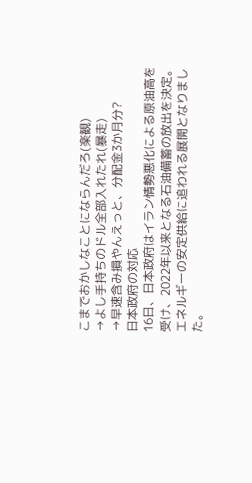こまでおかしなことにならんだろ(楽観)
→よし手持ちのドル全部入れたれ(暴走)
→早速含み損やんえっと、分配金3か月分?
日本政府の対応
16日、日本政府はイラン情勢悪化による原油高を受け、2022年以来となる石油備蓄の放出を決定。エネルギーの安定供給に追われる展開となりました。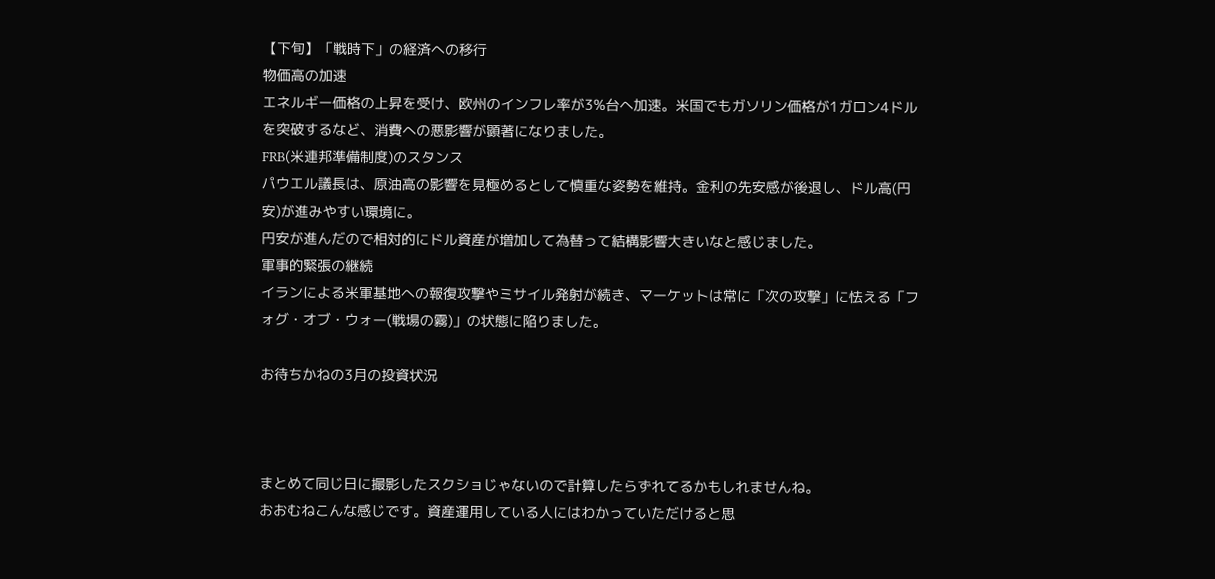【下旬】「戦時下」の経済への移行
物価高の加速
エネルギー価格の上昇を受け、欧州のインフレ率が3%台へ加速。米国でもガソリン価格が1ガロン4ドルを突破するなど、消費への悪影響が顕著になりました。
FRB(米連邦準備制度)のスタンス
パウエル議長は、原油高の影響を見極めるとして慎重な姿勢を維持。金利の先安感が後退し、ドル高(円安)が進みやすい環境に。
円安が進んだので相対的にドル資産が増加して為替って結構影響大きいなと感じました。
軍事的緊張の継続
イランによる米軍基地への報復攻撃やミサイル発射が続き、マーケットは常に「次の攻撃」に怯える「フォグ・オブ・ウォー(戦場の霧)」の状態に陥りました。

お待ちかねの3月の投資状況



まとめて同じ日に撮影したスクショじゃないので計算したらずれてるかもしれませんね。
おおむねこんな感じです。資産運用している人にはわかっていただけると思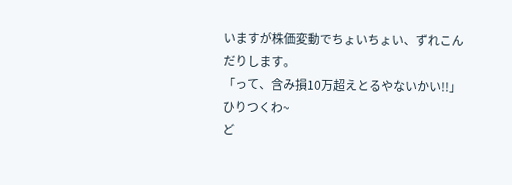いますが株価変動でちょいちょい、ずれこんだりします。
「って、含み損10万超えとるやないかい!!」
ひりつくわ~
ど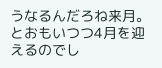うなるんだろね来月。とおもいつつ4月を迎えるのでし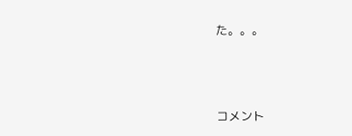た。。。





コメント